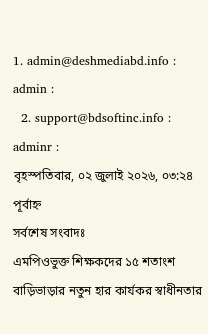1. admin@deshmediabd.info : admin :
  2. support@bdsoftinc.info : adminr :
বৃহস্পতিবার, ০২ জুলাই ২০২৬, ০৩:২৪ পূর্বাহ্ন
সর্বশেষ সংবাদঃ
এমপিওভুক্ত শিক্ষকদের ১৫ শতাংশ বাড়িভাড়ার নতুন হার কার্যকর স্বাধীনতার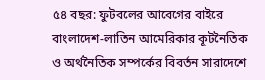৫৪ বছর: ফুটবলের আবেগের বাইরে বাংলাদেশ-লাতিন আমেরিকার কূটনৈতিক ও অর্থনৈতিক সম্পর্কের বিবর্তন সারাদেশে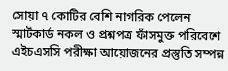সোয়া ৭ কোটির বেশি নাগরিক পেলেন স্মার্টকার্ড নকল ও প্রশ্নপত্র ফাঁসমুক্ত পরিবেশে এইচএসসি পরীক্ষা আয়োজনের প্রস্তুতি সম্পন্ন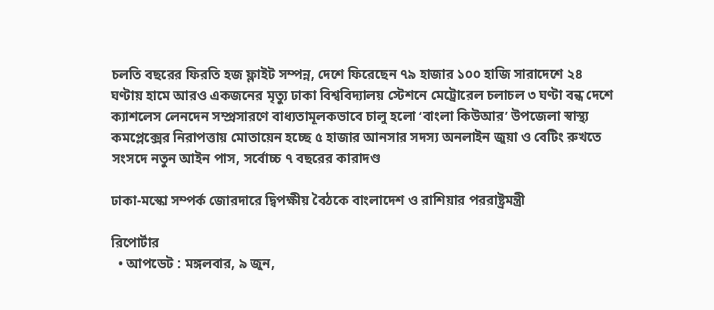চলতি বছরের ফিরতি হজ ফ্লাইট সম্পন্ন, দেশে ফিরেছেন ৭৯ হাজার ১০০ হাজি সারাদেশে ২৪ ঘণ্টায় হামে আরও একজনের মৃত্যু ঢাকা বিশ্ববিদ্যালয় স্টেশনে মেট্রোরেল চলাচল ৩ ঘণ্টা বন্ধ দেশে ক্যাশলেস লেনদেন সম্প্রসারণে বাধ্যতামূলকভাবে চালু হলো ‘বাংলা কিউআর’ উপজেলা স্বাস্থ্য কমপ্লেক্সের নিরাপত্তায় মোতায়েন হচ্ছে ৫ হাজার আনসার সদস্য অনলাইন জুয়া ও বেটিং রুখতে সংসদে নতুন আইন পাস, সর্বোচ্চ ৭ বছরের কারাদণ্ড

ঢাকা-মস্কো সম্পর্ক জোরদারে দ্বিপক্ষীয় বৈঠকে বাংলাদেশ ও রাশিয়ার পররাষ্ট্রমন্ত্রী

রিপোর্টার
  • আপডেট : মঙ্গলবার, ৯ জুন,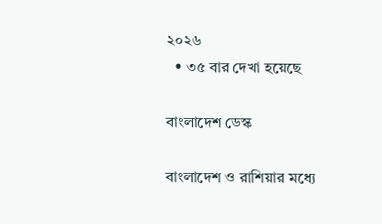২০২৬
  • ৩৫ বার দেখা হয়েছে

বাংলাদেশ ডেস্ক

বাংলাদেশ ও রাশিয়ার মধ্যে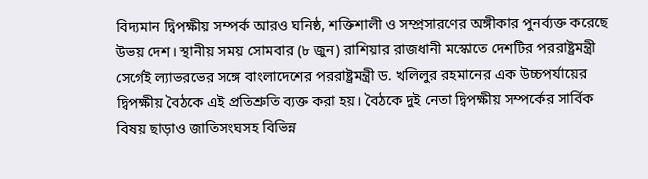বিদ্যমান দ্বিপক্ষীয় সম্পর্ক আরও ঘনিষ্ঠ, শক্তিশালী ও সম্প্রসারণের অঙ্গীকার পুনর্ব্যক্ত করেছে উভয় দেশ। স্থানীয় সময় সোমবার (৮ জুন) রাশিয়ার রাজধানী মস্কোতে দেশটির পররাষ্ট্রমন্ত্রী সের্গেই ল্যাভরভের সঙ্গে বাংলাদেশের পররাষ্ট্রমন্ত্রী ড. খলিলুর রহমানের এক উচ্চপর্যায়ের দ্বিপক্ষীয় বৈঠকে এই প্রতিশ্রুতি ব্যক্ত করা হয়। বৈঠকে দুই নেতা দ্বিপক্ষীয় সম্পর্কের সার্বিক বিষয় ছাড়াও জাতিসংঘসহ বিভিন্ন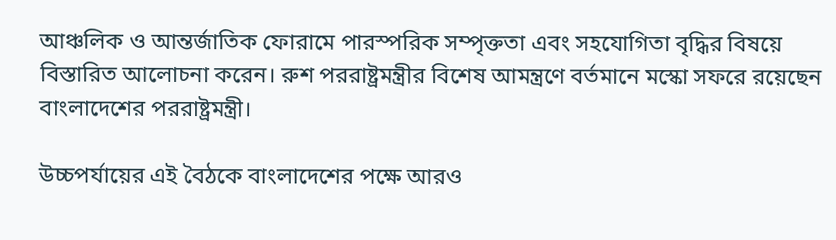আঞ্চলিক ও আন্তর্জাতিক ফোরামে পারস্পরিক সম্পৃক্ততা এবং সহযোগিতা বৃদ্ধির বিষয়ে বিস্তারিত আলোচনা করেন। রুশ পররাষ্ট্রমন্ত্রীর বিশেষ আমন্ত্রণে বর্তমানে মস্কো সফরে রয়েছেন বাংলাদেশের পররাষ্ট্রমন্ত্রী।

উচ্চপর্যায়ের এই বৈঠকে বাংলাদেশের পক্ষে আরও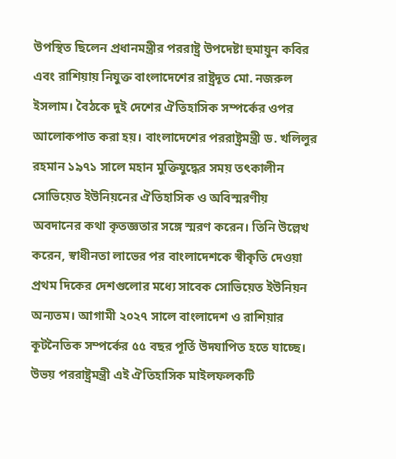উপস্থিত ছিলেন প্রধানমন্ত্রীর পররাষ্ট্র উপদেষ্টা হুমায়ুন কবির এবং রাশিয়ায় নিযুক্ত বাংলাদেশের রাষ্ট্রদূত মো. নজরুল ইসলাম। বৈঠকে দুই দেশের ঐতিহাসিক সম্পর্কের ওপর আলোকপাত করা হয়। বাংলাদেশের পররাষ্ট্রমন্ত্রী ড. খলিলুর রহমান ১৯৭১ সালে মহান মুক্তিযুদ্ধের সময় তৎকালীন সোভিয়েত ইউনিয়নের ঐতিহাসিক ও অবিস্মরণীয় অবদানের কথা কৃতজ্ঞতার সঙ্গে স্মরণ করেন। তিনি উল্লেখ করেন, স্বাধীনতা লাভের পর বাংলাদেশকে স্বীকৃতি দেওয়া প্রথম দিকের দেশগুলোর মধ্যে সাবেক সোভিয়েত ইউনিয়ন অন্যতম। আগামী ২০২৭ সালে বাংলাদেশ ও রাশিয়ার কূটনৈতিক সম্পর্কের ৫৫ বছর পূর্তি উদযাপিত হতে যাচ্ছে। উভয় পররাষ্ট্রমন্ত্রী এই ঐতিহাসিক মাইলফলকটি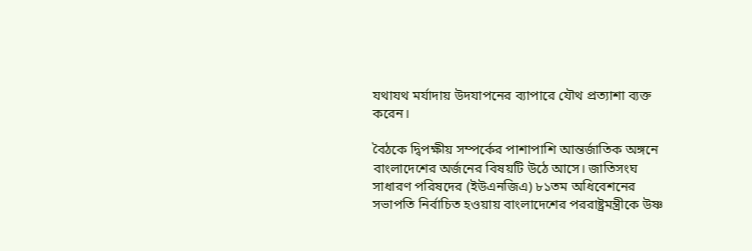যথাযথ মর্যাদায় উদযাপনের ব্যাপারে যৌথ প্রত্যাশা ব্যক্ত করেন।

বৈঠকে দ্বিপক্ষীয় সম্পর্কের পাশাপাশি আন্তর্জাতিক অঙ্গনে বাংলাদেশের অর্জনের বিষয়টি উঠে আসে। জাতিসংঘ সাধারণ পরিষদের (ইউএনজিএ) ৮১তম অধিবেশনের সভাপতি নির্বাচিত হওয়ায় বাংলাদেশের পররাষ্ট্রমন্ত্রীকে উষ্ণ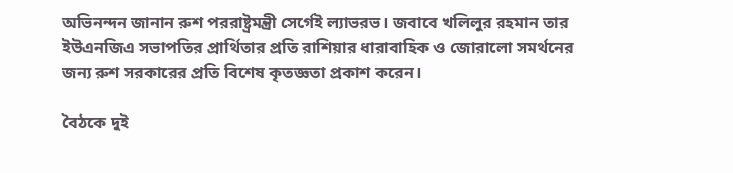অভিনন্দন জানান রুশ পররাষ্ট্রমন্ত্রী সের্গেই ল্যাভরভ। জবাবে খলিলুর রহমান তার ইউএনজিএ সভাপতির প্রার্থিতার প্রতি রাশিয়ার ধারাবাহিক ও জোরালো সমর্থনের জন্য রুশ সরকারের প্রতি বিশেষ কৃতজ্ঞতা প্রকাশ করেন।

বৈঠকে দুই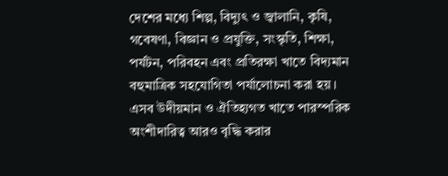দেশের মধ্যে শিল্প, বিদ্যুৎ ও জ্বালানি, কৃষি, গবেষণা, বিজ্ঞান ও প্রযুক্তি, সংস্কৃতি, শিক্ষা, পর্যটন, পরিবহন এবং প্রতিরক্ষা খাতে বিদ্যমান বহুমাত্রিক সহযোগিতা পর্যালোচনা করা হয়। এসব উদীয়মান ও ঐতিহ্যগত খাতে পারস্পরিক অংশীদারিত্ব আরও বৃদ্ধি করার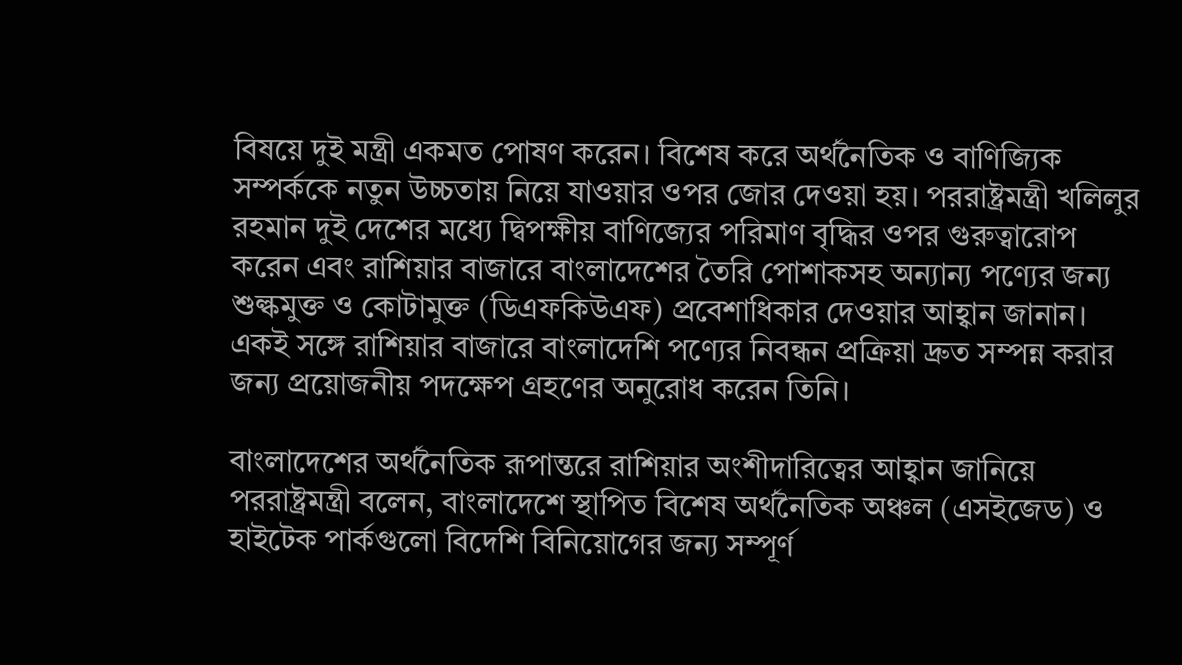বিষয়ে দুই মন্ত্রী একমত পোষণ করেন। বিশেষ করে অর্থনৈতিক ও বাণিজ্যিক সম্পর্ককে নতুন উচ্চতায় নিয়ে যাওয়ার ওপর জোর দেওয়া হয়। পররাষ্ট্রমন্ত্রী খলিলুর রহমান দুই দেশের মধ্যে দ্বিপক্ষীয় বাণিজ্যের পরিমাণ বৃদ্ধির ওপর গুরুত্বারোপ করেন এবং রাশিয়ার বাজারে বাংলাদেশের তৈরি পোশাকসহ অন্যান্য পণ্যের জন্য শুল্কমুক্ত ও কোটামুক্ত (ডিএফকিউএফ) প্রবেশাধিকার দেওয়ার আহ্বান জানান। একই সঙ্গে রাশিয়ার বাজারে বাংলাদেশি পণ্যের নিবন্ধন প্রক্রিয়া দ্রুত সম্পন্ন করার জন্য প্রয়োজনীয় পদক্ষেপ গ্রহণের অনুরোধ করেন তিনি।

বাংলাদেশের অর্থনৈতিক রূপান্তরে রাশিয়ার অংশীদারিত্বের আহ্বান জানিয়ে পররাষ্ট্রমন্ত্রী বলেন, বাংলাদেশে স্থাপিত বিশেষ অর্থনৈতিক অঞ্চল (এসইজেড) ও হাইটেক পার্কগুলো বিদেশি বিনিয়োগের জন্য সম্পূর্ণ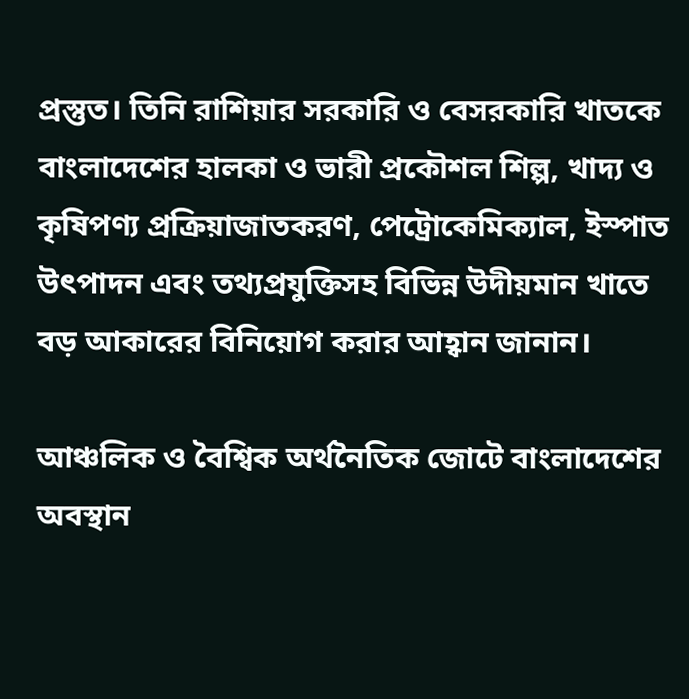প্রস্তুত। তিনি রাশিয়ার সরকারি ও বেসরকারি খাতকে বাংলাদেশের হালকা ও ভারী প্রকৌশল শিল্প, খাদ্য ও কৃষিপণ্য প্রক্রিয়াজাতকরণ, পেট্রোকেমিক্যাল, ইস্পাত উৎপাদন এবং তথ্যপ্রযুক্তিসহ বিভিন্ন উদীয়মান খাতে বড় আকারের বিনিয়োগ করার আহ্বান জানান।

আঞ্চলিক ও বৈশ্বিক অর্থনৈতিক জোটে বাংলাদেশের অবস্থান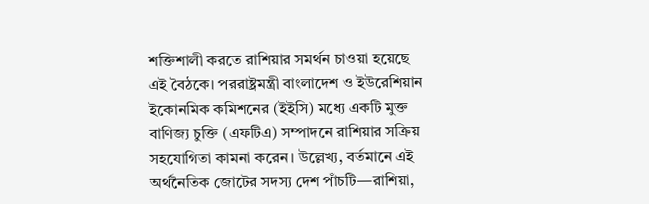শক্তিশালী করতে রাশিয়ার সমর্থন চাওয়া হয়েছে এই বৈঠকে। পররাষ্ট্রমন্ত্রী বাংলাদেশ ও ইউরেশিয়ান ইকোনমিক কমিশনের (ইইসি) মধ্যে একটি মুক্ত বাণিজ্য চুক্তি (এফটিএ) সম্পাদনে রাশিয়ার সক্রিয় সহযোগিতা কামনা করেন। উল্লেখ্য, বর্তমানে এই অর্থনৈতিক জোটের সদস্য দেশ পাঁচটি—রাশিয়া,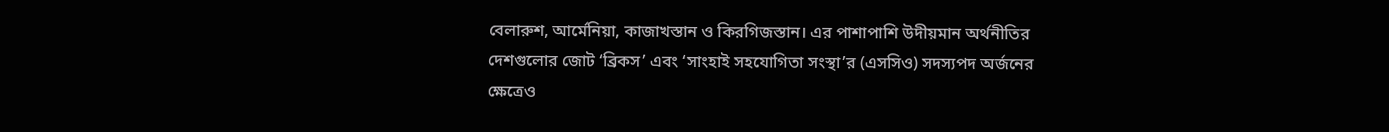বেলারুশ, আর্মেনিয়া, কাজাখস্তান ও কিরগিজস্তান। এর পাশাপাশি উদীয়মান অর্থনীতির দেশগুলোর জোট ‘ব্রিকস’ এবং ‘সাংহাই সহযোগিতা সংস্থা’র (এসসিও) সদস্যপদ অর্জনের ক্ষেত্রেও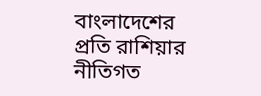বাংলাদেশের প্রতি রাশিয়ার নীতিগত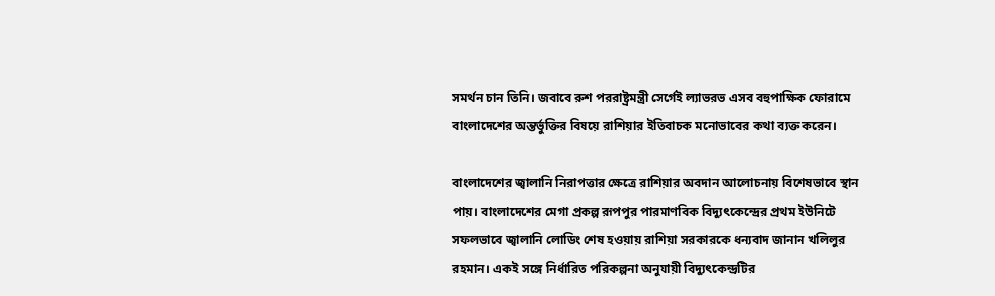সমর্থন চান তিনি। জবাবে রুশ পররাষ্ট্রমন্ত্রী সের্গেই ল্যাভরভ এসব বহুপাক্ষিক ফোরামে বাংলাদেশের অন্তর্ভুক্তির বিষয়ে রাশিয়ার ইতিবাচক মনোভাবের কথা ব্যক্ত করেন।

বাংলাদেশের জ্বালানি নিরাপত্তার ক্ষেত্রে রাশিয়ার অবদান আলোচনায় বিশেষভাবে স্থান পায়। বাংলাদেশের মেগা প্রকল্প রূপপুর পারমাণবিক বিদ্যুৎকেন্দ্রের প্রথম ইউনিটে সফলভাবে জ্বালানি লোডিং শেষ হওয়ায় রাশিয়া সরকারকে ধন্যবাদ জানান খলিলুর রহমান। একই সঙ্গে নির্ধারিত পরিকল্পনা অনুযায়ী বিদ্যুৎকেন্দ্রটির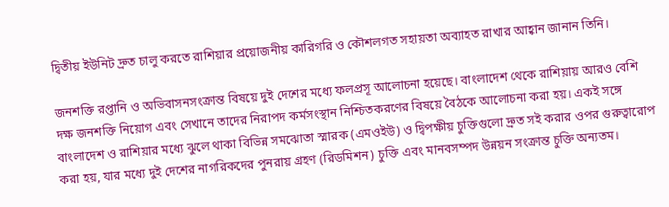দ্বিতীয় ইউনিট দ্রুত চালু করতে রাশিয়ার প্রয়োজনীয় কারিগরি ও কৌশলগত সহায়তা অব্যাহত রাখার আহ্বান জানান তিনি।

জনশক্তি রপ্তানি ও অভিবাসনসংক্রান্ত বিষয়ে দুই দেশের মধ্যে ফলপ্রসূ আলোচনা হয়েছে। বাংলাদেশ থেকে রাশিয়ায় আরও বেশি দক্ষ জনশক্তি নিয়োগ এবং সেখানে তাদের নিরাপদ কর্মসংস্থান নিশ্চিতকরণের বিষয়ে বৈঠকে আলোচনা করা হয়। একই সঙ্গে বাংলাদেশ ও রাশিয়ার মধ্যে ঝুলে থাকা বিভিন্ন সমঝোতা স্মারক (এমওইউ) ও দ্বিপক্ষীয় চুক্তিগুলো দ্রুত সই করার ওপর গুরুত্বারোপ করা হয়, যার মধ্যে দুই দেশের নাগরিকদের পুনরায় গ্রহণ (রিডমিশন) চুক্তি এবং মানবসম্পদ উন্নয়ন সংক্রান্ত চুক্তি অন্যতম।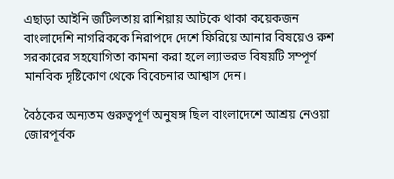এছাড়া আইনি জটিলতায় রাশিয়ায় আটকে থাকা কয়েকজন বাংলাদেশি নাগরিককে নিরাপদে দেশে ফিরিয়ে আনার বিষয়েও রুশ সরকারের সহযোগিতা কামনা করা হলে ল্যাভরভ বিষয়টি সম্পূর্ণ মানবিক দৃষ্টিকোণ থেকে বিবেচনার আশ্বাস দেন।

বৈঠকের অন্যতম গুরুত্বপূর্ণ অনুষঙ্গ ছিল বাংলাদেশে আশ্রয় নেওয়া জোরপূর্বক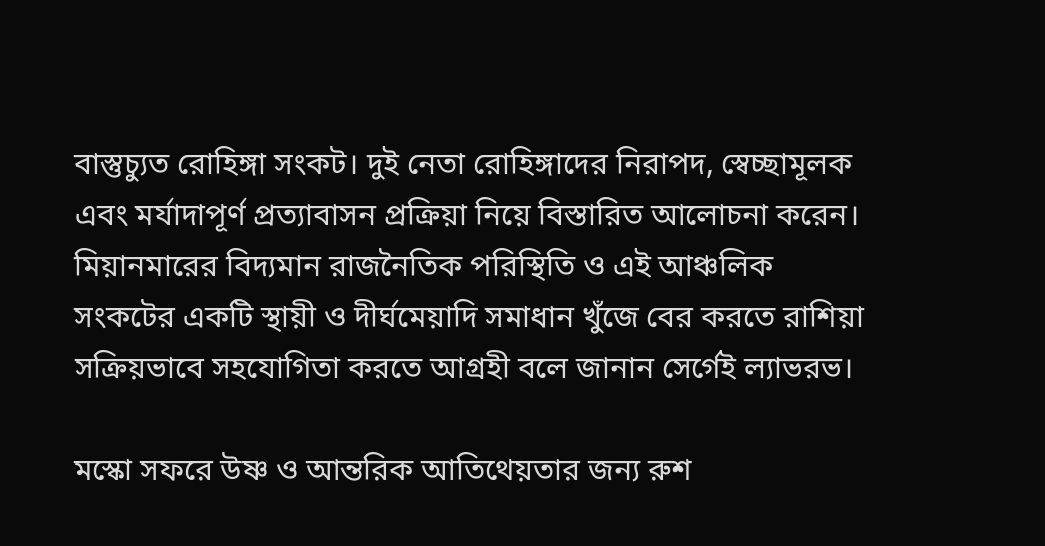বাস্তুচ্যুত রোহিঙ্গা সংকট। দুই নেতা রোহিঙ্গাদের নিরাপদ, স্বেচ্ছামূলক এবং মর্যাদাপূর্ণ প্রত্যাবাসন প্রক্রিয়া নিয়ে বিস্তারিত আলোচনা করেন। মিয়ানমারের বিদ্যমান রাজনৈতিক পরিস্থিতি ও এই আঞ্চলিক সংকটের একটি স্থায়ী ও দীর্ঘমেয়াদি সমাধান খুঁজে বের করতে রাশিয়া সক্রিয়ভাবে সহযোগিতা করতে আগ্রহী বলে জানান সের্গেই ল্যাভরভ।

মস্কো সফরে উষ্ণ ও আন্তরিক আতিথেয়তার জন্য রুশ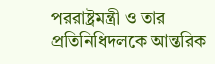পররাষ্ট্রমন্ত্রী ও তার প্রতিনিধিদলকে আন্তরিক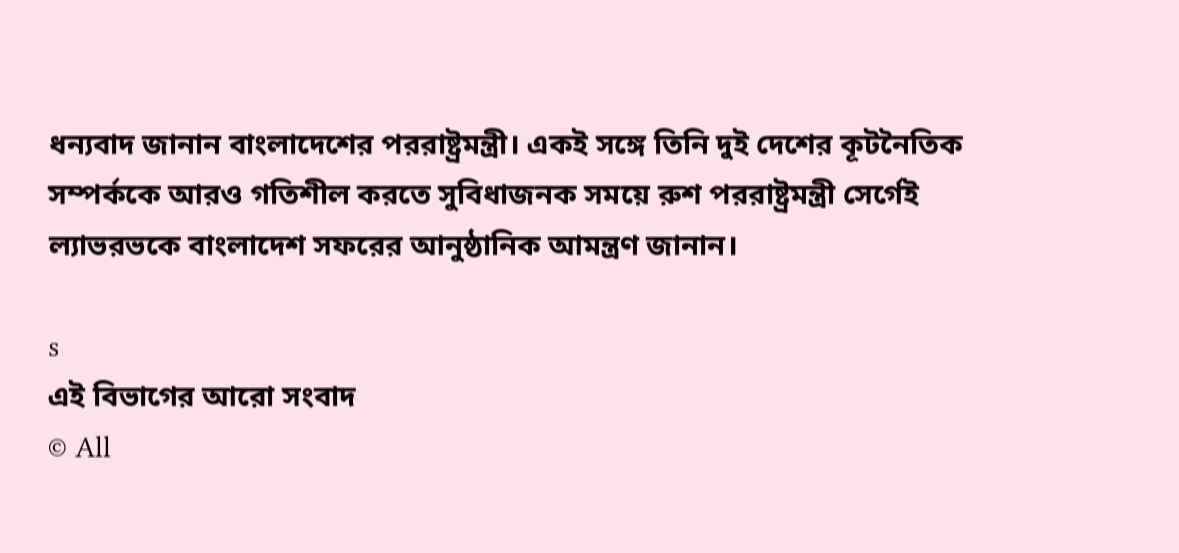ধন্যবাদ জানান বাংলাদেশের পররাষ্ট্রমন্ত্রী। একই সঙ্গে তিনি দুই দেশের কূটনৈতিক সম্পর্ককে আরও গতিশীল করতে সুবিধাজনক সময়ে রুশ পররাষ্ট্রমন্ত্রী সের্গেই ল্যাভরভকে বাংলাদেশ সফরের আনুষ্ঠানিক আমন্ত্রণ জানান।

s
এই বিভাগের আরো সংবাদ
© All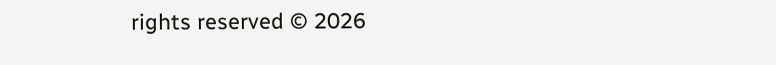rights reserved © 2026